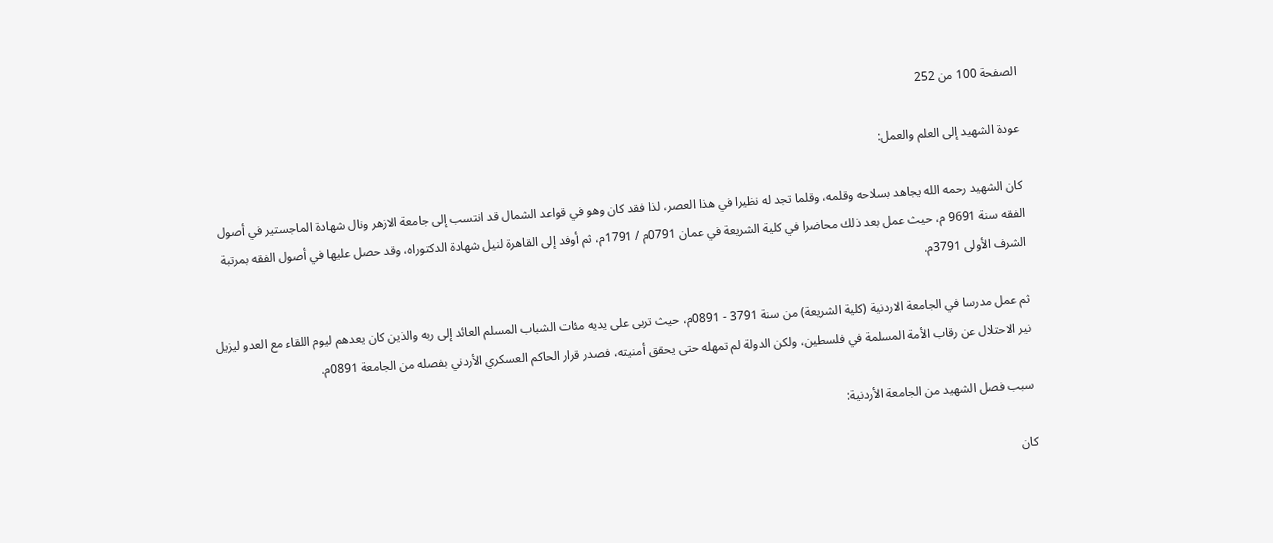الصفحة 100 من 252

عودة الشهيد إلى العلم والعمل:

كان الشهيد رحمه الله يجاهد بسلاحه وقلمه، وقلما تجد له نظيرا في هذا العصر، لذا فقد كان وهو في قواعد الشمال قد انتسب إلى جامعة الازهر ونال شهادة الماجستير في أصول الفقه سنة 9691 م، حيث عمل بعد ذلك محاضرا في كلية الشريعة في عمان 0791م / 1791م، ثم أوفد إلى القاهرة لنيل شهادة الدكتوراه، وقد حصل عليها في أصول الفقه بمرتبة الشرف الأولى 3791م.

ثم عمل مدرسا في الجامعة الاردنية (كلية الشريعة) من سنة 3791 - 0891م، حيث تربى على يديه مئات الشباب المسلم العائد إلى ربه والذين كان يعدهم ليوم اللقاء مع العدو ليزيل نير الاحتلال عن رقاب الأمة المسلمة في فلسطين، ولكن الدولة لم تمهله حتى يحقق أمنيته، فصدر قرار الحاكم العسكري الأردني بفصله من الجامعة 0891م.

سبب فصل الشهيد من الجامعة الأردنية:

كان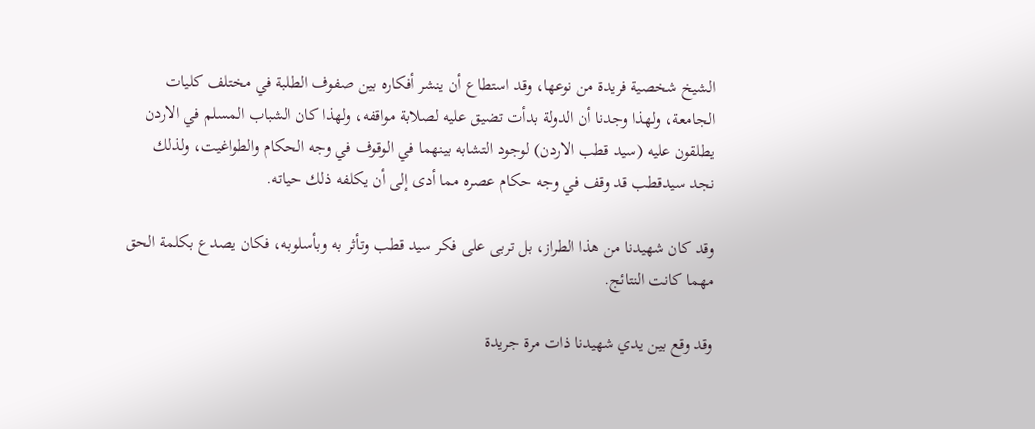الشيخ شخصية فريدة من نوعها، وقد استطاع أن ينشر أفكاره بين صفوف الطلبة في مختلف كليات الجامعة، ولهذا وجدنا أن الدولة بدأت تضيق عليه لصلابة مواقفه، ولهذا كان الشباب المسلم في الاردن يطلقون عليه (سيد قطب الاردن) لوجود التشابه بينهما في الوقوف في وجه الحكام والطواغيت، ولذلك نجد سيدقطب قد وقف في وجه حكام عصره مما أدى إلى أن يكلفه ذلك حياته.

وقد كان شهيدنا من هذا الطراز، بل تربى على فكر سيد قطب وتأثر به وبأسلوبه، فكان يصدع بكلمة الحق مهما كانت النتائج.

وقد وقع بين يدي شهيدنا ذات مرة جريدة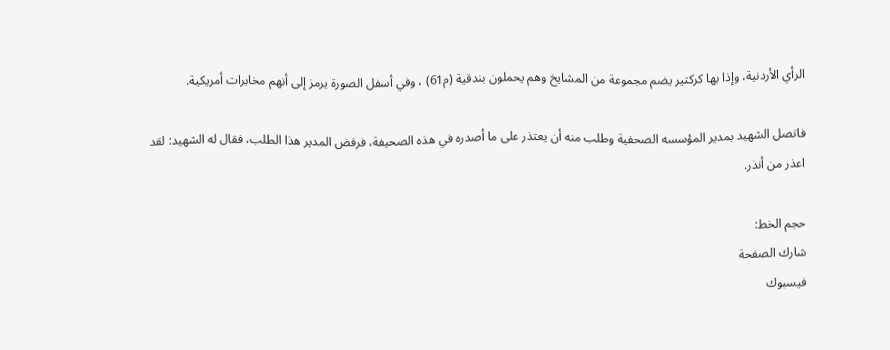الرأي الأردنية، وإذا بها كركتير يضم مجموعة من المشايخ وهم يحملون بندقية (م61) ، وفي أسفل الصورة يرمز إلى أنهم مخابرات أمريكية.

فاتصل الشهيد بمدير المؤسسه الصحفية وطلب منه أن يعتذر على ما أصدره في هذه الصحيفة، فرفض المدير هذا الطلب، فقال له الشهيد: لقد اعذر من أنذر.

حجم الخط:
شارك الصفحة
فيسبوك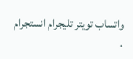واتساب تويتر تليجرام انستجرام
.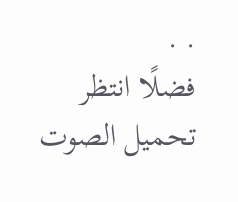. .
فضلًا انتظر تحميل الصوت